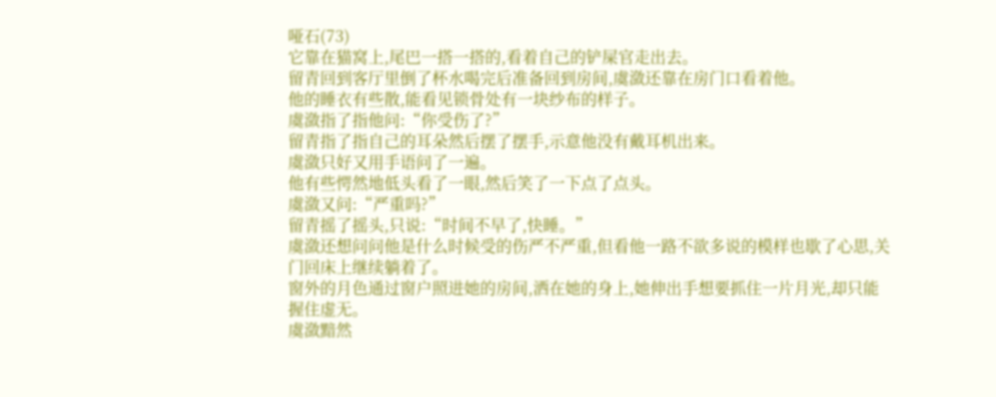哑石(73)
它靠在猫窝上,尾巴一搭一搭的,看着自己的铲屎官走出去。
留青回到客厅里倒了杯水喝完后准备回到房间,虞潋还靠在房门口看着他。
他的睡衣有些散,能看见锁骨处有一块纱布的样子。
虞潋指了指他问:“你受伤了?”
留青指了指自己的耳朵然后摆了摆手,示意他没有戴耳机出来。
虞潋只好又用手语问了一遍。
他有些愕然地低头看了一眼,然后笑了一下点了点头。
虞潋又问:“严重吗?”
留青摇了摇头,只说:“时间不早了,快睡。”
虞潋还想问问他是什么时候受的伤严不严重,但看他一路不欲多说的模样也歇了心思,关门回床上继续躺着了。
窗外的月色通过窗户照进她的房间,洒在她的身上,她伸出手想要抓住一片月光,却只能握住虚无。
虞潋黯然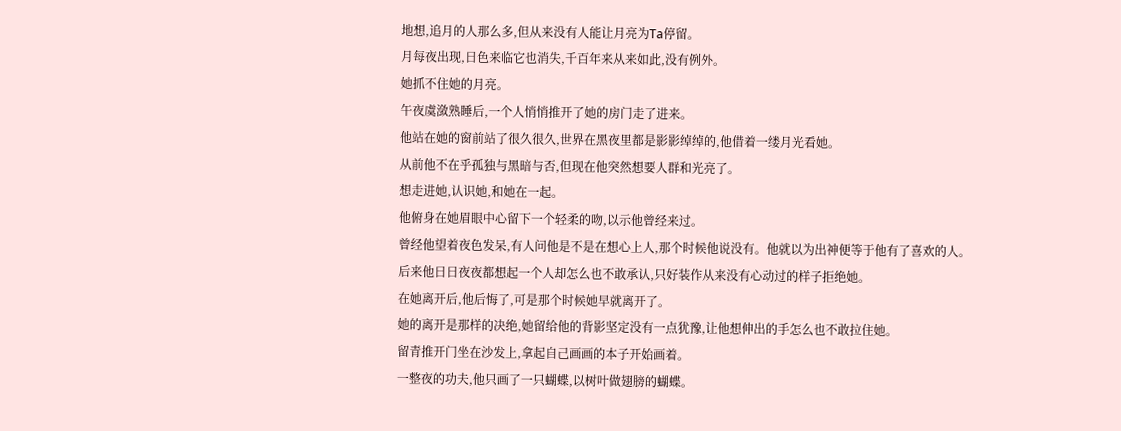地想,追月的人那么多,但从来没有人能让月亮为Ta停留。
月每夜出现,日色来临它也消失,千百年来从来如此,没有例外。
她抓不住她的月亮。
午夜虞潋熟睡后,一个人悄悄推开了她的房门走了进来。
他站在她的窗前站了很久很久,世界在黑夜里都是影影绰绰的,他借着一缕月光看她。
从前他不在乎孤独与黑暗与否,但现在他突然想要人群和光亮了。
想走进她,认识她,和她在一起。
他俯身在她眉眼中心留下一个轻柔的吻,以示他曾经来过。
曾经他望着夜色发呆,有人问他是不是在想心上人,那个时候他说没有。他就以为出神便等于他有了喜欢的人。
后来他日日夜夜都想起一个人却怎么也不敢承认,只好装作从来没有心动过的样子拒绝她。
在她离开后,他后悔了,可是那个时候她早就离开了。
她的离开是那样的决绝,她留给他的背影坚定没有一点犹豫,让他想伸出的手怎么也不敢拉住她。
留青推开门坐在沙发上,拿起自己画画的本子开始画着。
一整夜的功夫,他只画了一只蝴蝶,以树叶做翅膀的蝴蝶。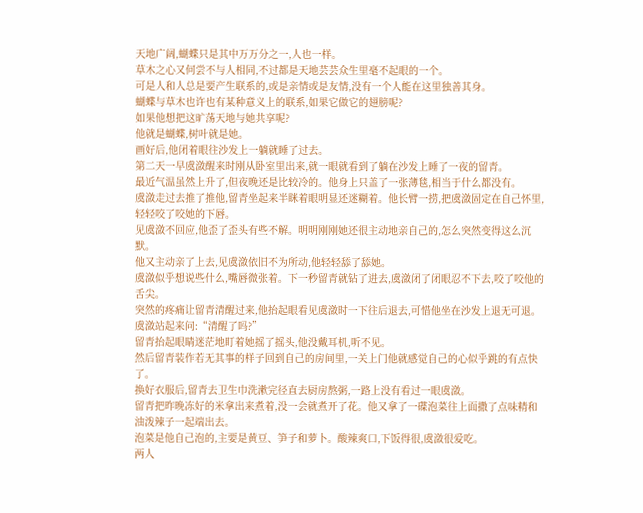天地广阔,蝴蝶只是其中万万分之一,人也一样。
草木之心又何尝不与人相同,不过都是天地芸芸众生里毫不起眼的一个。
可是人和人总是要产生联系的,或是亲情或是友情,没有一个人能在这里独善其身。
蝴蝶与草木也许也有某种意义上的联系,如果它做它的翅膀呢?
如果他想把这旷荡天地与她共享呢?
他就是蝴蝶,树叶就是她。
画好后,他闭着眼往沙发上一躺就睡了过去。
第二天一早虞潋醒来时刚从卧室里出来,就一眼就看到了躺在沙发上睡了一夜的留青。
最近气温虽然上升了,但夜晚还是比较冷的。他身上只盖了一张薄毯,相当于什么都没有。
虞潋走过去推了推他,留青坐起来半眯着眼明显还迷糊着。他长臂一捞,把虞潋固定在自己怀里,轻轻咬了咬她的下唇。
见虞潋不回应,他歪了歪头有些不解。明明刚刚她还很主动地亲自己的,怎么突然变得这么沉默。
他又主动亲了上去,见虞潋依旧不为所动,他轻轻舔了舔她。
虞潋似乎想说些什么,嘴唇微张着。下一秒留青就钻了进去,虞潋闭了闭眼忍不下去,咬了咬他的舌尖。
突然的疼痛让留青清醒过来,他抬起眼看见虞潋时一下往后退去,可惜他坐在沙发上退无可退。
虞潋站起来问:“清醒了吗?”
留青抬起眼睛迷茫地盯着她摇了摇头,他没戴耳机,听不见。
然后留青装作若无其事的样子回到自己的房间里,一关上门他就感觉自己的心似乎跳的有点快了。
换好衣服后,留青去卫生巾洗漱完径直去厨房熬粥,一路上没有看过一眼虞潋。
留青把昨晚冻好的米拿出来煮着,没一会就煮开了花。他又拿了一碟泡菜往上面撒了点味精和油泼辣子一起端出去。
泡菜是他自己泡的,主要是黄豆、笋子和萝卜。酸辣爽口,下饭得很,虞潋很爱吃。
两人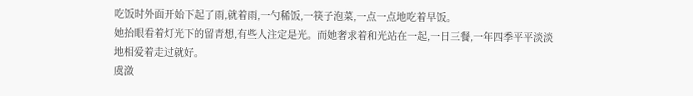吃饭时外面开始下起了雨,就着雨,一勺稀饭,一筷子泡菜,一点一点地吃着早饭。
她抬眼看着灯光下的留青想,有些人注定是光。而她奢求着和光站在一起,一日三餐,一年四季平平淡淡地相爱着走过就好。
虞潋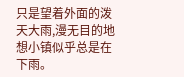只是望着外面的泼天大雨,漫无目的地想小镇似乎总是在下雨。